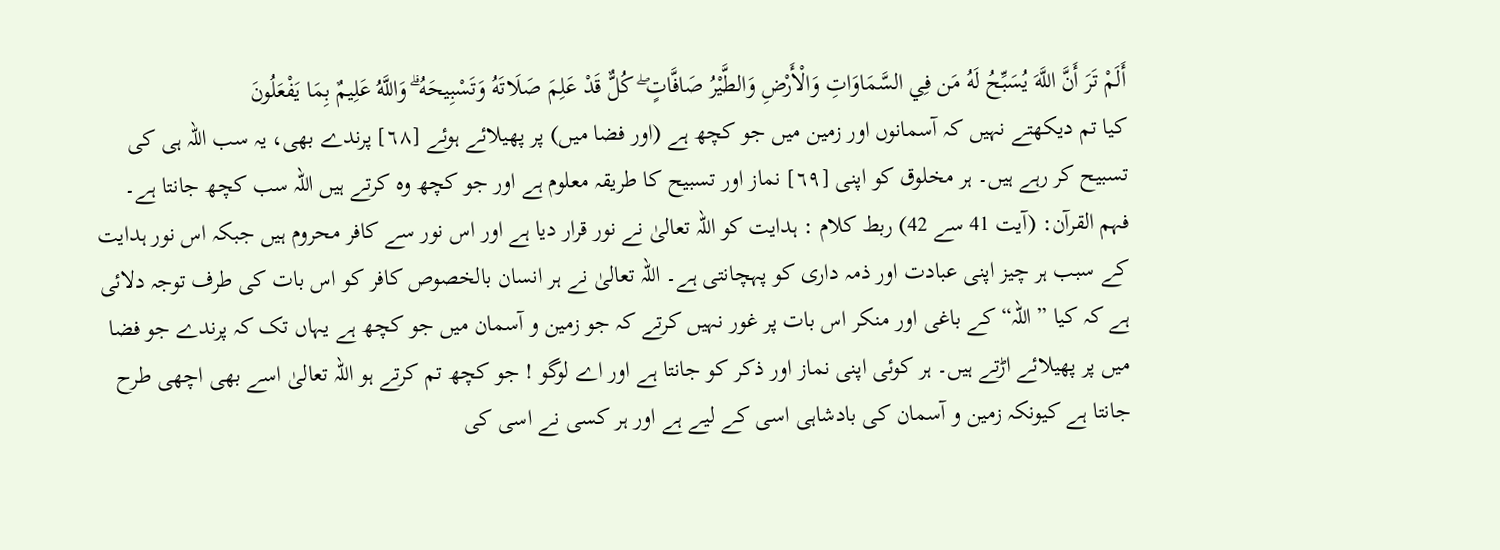أَلَمْ تَرَ أَنَّ اللَّهَ يُسَبِّحُ لَهُ مَن فِي السَّمَاوَاتِ وَالْأَرْضِ وَالطَّيْرُ صَافَّاتٍ ۖ كُلٌّ قَدْ عَلِمَ صَلَاتَهُ وَتَسْبِيحَهُ ۗ وَاللَّهُ عَلِيمٌ بِمَا يَفْعَلُونَ
کیا تم دیکھتے نہیں کہ آسمانوں اور زمین میں جو کچھ ہے (اور فضا میں) پر پھیلائے ہوئے [٦٨] پرندے بھی، یہ سب اللہ ہی کی تسبیح کر رہے ہیں۔ ہر مخلوق کو اپنی [٦٩] نماز اور تسبیح کا طریقہ معلوم ہے اور جو کچھ وہ کرتے ہیں اللہ سب کچھ جانتا ہے۔
فہم القرآن: (آیت 41 سے 42) ربط کلام : ہدایت کو اللہ تعالیٰ نے نور قرار دیا ہے اور اس نور سے کافر محروم ہیں جبکہ اس نور ہدایت کے سبب ہر چیز اپنی عبادت اور ذمہ داری کو پہچانتی ہے۔ اللہ تعالیٰ نے ہر انسان بالخصوص کافر کو اس بات کی طرف توجہ دلائی ہے کہ کیا ” اللہ“ کے باغی اور منکر اس بات پر غور نہیں کرتے کہ جو زمین و آسمان میں جو کچھ ہے یہاں تک کہ پرندے جو فضا میں پر پھیلائے اڑتے ہیں۔ ہر کوئی اپنی نماز اور ذکر کو جانتا ہے اور اے لوگو ! جو کچھ تم کرتے ہو اللہ تعالیٰ اسے بھی اچھی طرح جانتا ہے کیونکہ زمین و آسمان کی بادشاہی اسی کے لیے ہے اور ہر کسی نے اسی کی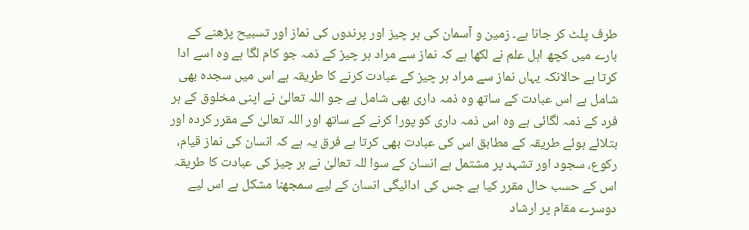طرف پلٹ کر جانا ہے۔ زمین و آسمان کی ہر چیز اور پرندوں کی نماز اور تسبیح پڑھنے کے بارے میں کچھ اہل علم نے لکھا ہے کہ نماز سے مراد ہر چیز کے ذمہ جو کام لگا ہے وہ اسے ادا کرتا ہے حالانکہ یہاں نماز سے مراد ہر چیز کے عبادت کرنے کا طریقہ ہے اس میں سجدہ بھی شامل ہے اس عبادت کے ساتھ وہ ذمہ داری بھی شامل ہے جو اللہ تعالیٰ نے اپنی مخلوق کے ہر فرد کے ذمہ لگائی ہے وہ اس ذمہ داری کو پورا کرنے کے ساتھ اور اللہ تعالیٰ کے مقرر کردہ اور بتلائے ہوئے طریقہ کے مطابق اس کی عبادت بھی کرتا ہے فرق یہ ہے کہ انسان کی نماز قیام، رکوع، سجود اور تشہد پر مشتمل ہے انسان کے سوا للہ تعالیٰ نے ہر چیز کی عبادت کا طریقہ اس کے حسب حال مقرر کیا ہے جس کی ادائیگی انسان کے لیے سمجھنا مشکل ہے اس لیے دوسرے مقام پر ارشاد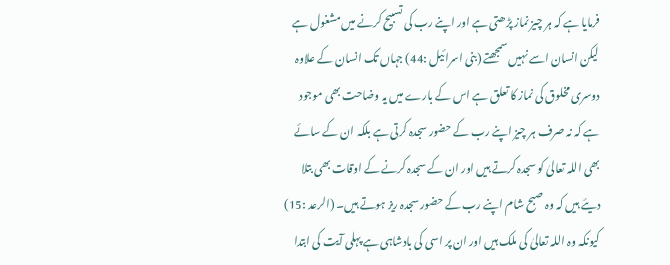فرمایا ہے کہ ہر چیز نماز پڑھتی ہے اور اپنے رب کی تسبیح کرنے میں مشغول ہے لیکن انسان اسے نہیں سمجھتے (بنی اسرائیل :44) جہاں تک انسان کے علاوہ دوسری مخلوق کی نماز کا تعلق ہے اس کے بارے میں یہ وضاحت بھی موجود ہے کہ نہ صرف ہر چیز اپنے رب کے حضور سجدہ کرتی ہے بلکہ ان کے سائے بھی اللہ تعالیٰ کو سجدہ کرتے ہیں اور ان کے سجدہ کرنے کے اوقات بھی بتلا دیئے ہیں کہ وہ صبح شام اپنے رب کے حضور سجدہ ریز ہوتے ہیں۔ (الرعد :15) کیونکہ وہ اللہ تعالیٰ کی ملک ہیں اور ان پر اسی کی بادشاہی ہے پہلی آیت کی ابتدا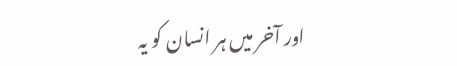اور آخر میں ہر انسان کو یہ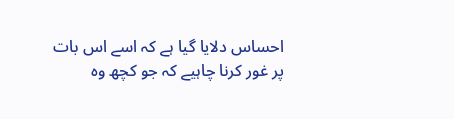احساس دلایا گیا ہے کہ اسے اس بات پر غور کرنا چاہیے کہ جو کچھ وہ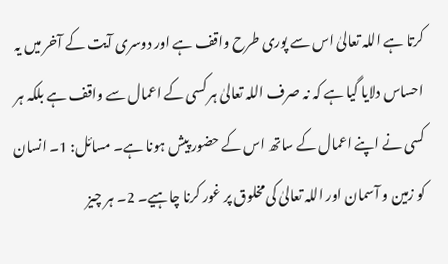کرتا ہے اللہ تعالیٰ اس سے پوری طرح واقف ہے اور دوسری آیت کے آخر میں یہ احساس دلایا گیا ہے کہ نہ صرف اللہ تعالیٰ ہر کسی کے اعمال سے واقف ہے بلکہ ہر کسی نے اپنے اعمال کے ساتھ اس کے حضور پیش ہونا ہے۔ مسائل: 1۔ انسان کو زمین و آسمان اور اللہ تعالیٰ کی مخلوق پر غور کرنا چاہیے۔ 2۔ ہر چیز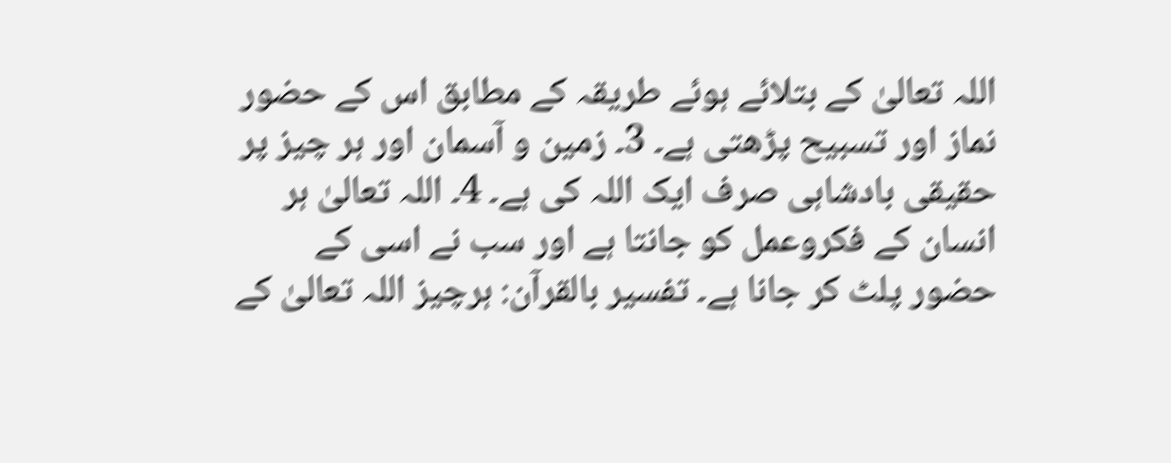اللہ تعالیٰ کے بتلائے ہوئے طریقہ کے مطابق اس کے حضور نماز اور تسبیح پڑھتی ہے۔ 3۔ زمین و آسمان اور ہر چیز پر حقیقی بادشاہی صرف ایک اللہ کی ہے۔ 4۔ اللہ تعالیٰ ہر انسان کے فکروعمل کو جانتا ہے اور سب نے اسی کے حضور پلٹ کر جانا ہے۔ تفسیر بالقرآن: ہرچیز اللہ تعالیٰ کے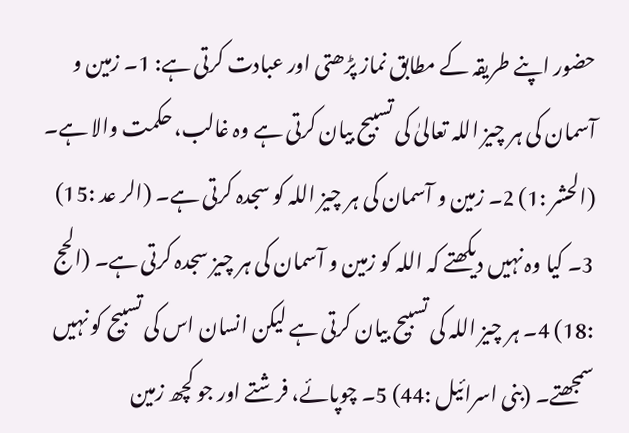حضور اپنے طریقہ کے مطابق نماز پڑھتی اور عبادت کرتی ہے: 1۔ زمین و آسمان کی ہر چیز اللہ تعالیٰ کی تسبیح بیان کرتی ہے وہ غالب، حکمت والا ہے۔ (الحشر :1) 2۔ زمین و آسمان کی ہر چیز اللہ کو سجدہ کرتی ہے۔ (الر عد :15) 3۔ کیا وہ نہیں دیکھتے کہ اللہ کو زمین و آسمان کی ہر چیز سجدہ کرتی ہے۔ (الحج :18) 4۔ ہر چیز اللہ کی تسبیح بیان کرتی ہے لیکن انسان اس کی تسبیح کو نہیں سمجھتے۔ (بنی اسرائیل :44) 5۔ چوپائے، فرشتے اور جو کچھ زمین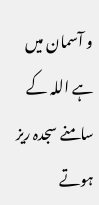و آسمان میں ہے اللہ کے سامنے سجدہ ریز ہوتے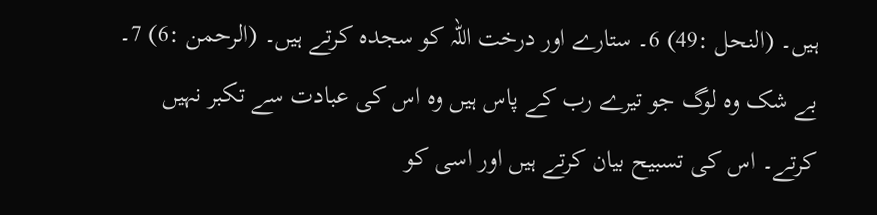ہیں۔ (النحل :49) 6۔ ستارے اور درخت اللہ کو سجدہ کرتے ہیں۔ (الرحمن :6) 7۔ بے شک وہ لوگ جو تیرے رب کے پاس ہیں وہ اس کی عبادت سے تکبر نہیں کرتے۔ اس کی تسبیح بیان کرتے ہیں اور اسی کو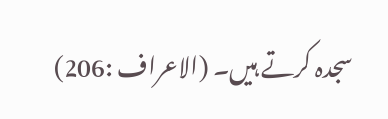سجدہ کرتے ہیں۔ (الاعراف :206)